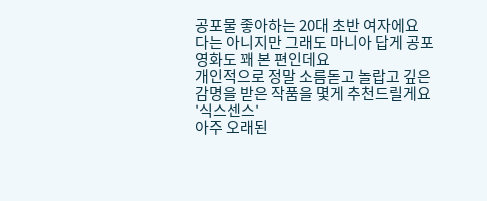공포물 좋아하는 20대 초반 여자에요
다는 아니지만 그래도 마니아 답게 공포영화도 꽤 본 편인데요
개인적으로 정말 소름돋고 놀랍고 깊은 감명을 받은 작품을 몇게 추천드릴게요
'식스센스'
아주 오래된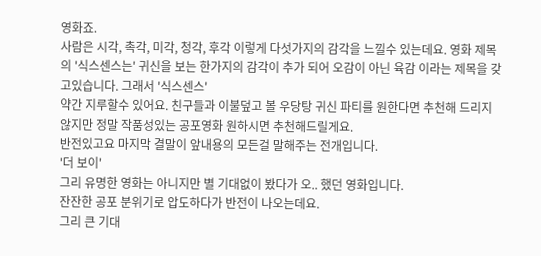영화죠.
사람은 시각, 촉각, 미각, 청각, 후각 이렇게 다섯가지의 감각을 느낄수 있는데요. 영화 제목의 '식스센스는' 귀신을 보는 한가지의 감각이 추가 되어 오감이 아닌 육감 이라는 제목을 갖고있습니다. 그래서 '식스센스'
약간 지루할수 있어요. 친구들과 이불덮고 볼 우당탕 귀신 파티를 원한다면 추천해 드리지 않지만 정말 작품성있는 공포영화 원하시면 추천해드릴게요.
반전있고요 마지막 결말이 앞내용의 모든걸 말해주는 전개입니다.
'더 보이'
그리 유명한 영화는 아니지만 별 기대없이 봤다가 오.. 했던 영화입니다.
잔잔한 공포 분위기로 압도하다가 반전이 나오는데요.
그리 큰 기대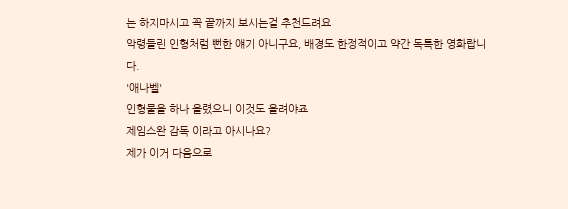는 하지마시고 꼭 끝까지 보시는걸 추천드려요
악령들린 인형처럼 뻔한 얘기 아니구요, 배경도 한정적이고 약간 독특한 영화랍니다.
'애나벨'
인형물을 하나 올렸으니 이것도 올려야죠
제임스완 감독 이라고 아시나요?
제가 이거 다음으로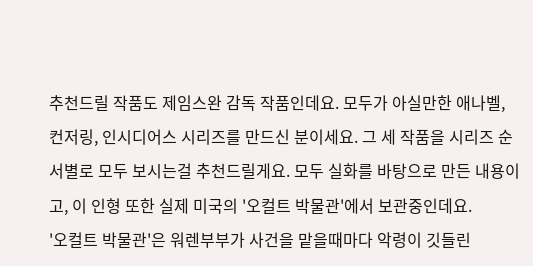추천드릴 작품도 제임스완 감독 작품인데요. 모두가 아실만한 애나벨, 컨저링, 인시디어스 시리즈를 만드신 분이세요. 그 세 작품을 시리즈 순서별로 모두 보시는걸 추천드릴게요. 모두 실화를 바탕으로 만든 내용이고, 이 인형 또한 실제 미국의 '오컬트 박물관'에서 보관중인데요.
'오컬트 박물관'은 워렌부부가 사건을 맡을때마다 악령이 깃들린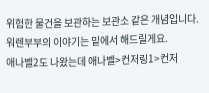위험한 물건을 보관하는 보관소 같은 개념입니다. 워렌부부의 이야기는 밑에서 해드릴게요.
애나벨2도 나왔는데 애나벨>컨저링1>컨저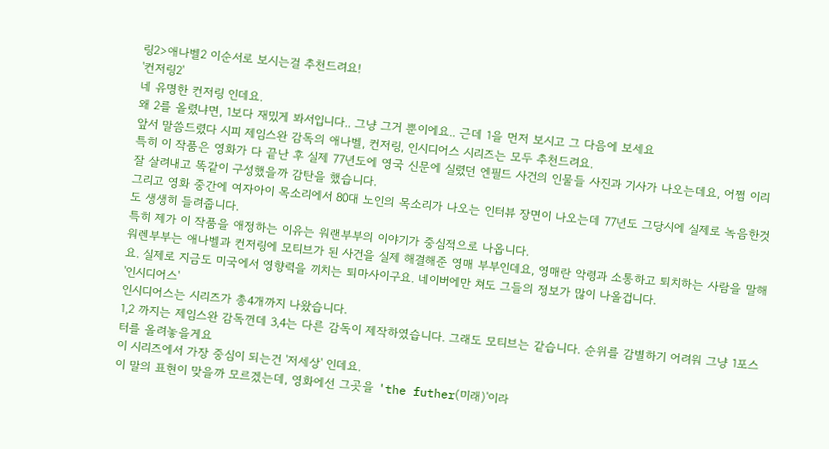링2>애나벨2 이순서로 보시는걸 추천드려요!
'컨저링2'
네 유명한 컨저링 인데요.
왜 2를 올렸냐면, 1보다 재밌게 봐서입니다.. 그냥 그거 뿐이에요.. 근데 1을 먼저 보시고 그 다음에 보세요
앞서 말씀드렸다 시피 제임스완 감독의 애나벨, 컨저링, 인시디어스 시리즈는 모두 추천드려요.
특히 이 작품은 영화가 다 끝난 후 실제 77년도에 영국 신문에 실렸던 엔필드 사건의 인물들 사진과 기사가 나오는데요, 어쩜 이리 잘 살려내고 똑같이 구성했을까 감탄을 했습니다.
그리고 영화 중간에 여자아이 목소리에서 80대 노인의 목소리가 나오는 인터뷰 장면이 나오는데 77년도 그당시에 실제로 녹음한것도 생생히 들려줍니다.
특히 제가 이 작품을 애정하는 이유는 워랜부부의 이야기가 중심적으로 나옵니다.
워렌부부는 애나벨과 컨저링에 모티브가 된 사건을 실제 해결해준 영매 부부인데요, 영매란 악령과 소통하고 퇴치하는 사람을 말해요. 실제로 지금도 미국에서 영향력을 끼치는 퇴마사이구요. 네이버에만 쳐도 그들의 정보가 많이 나올겁니다.
'인시디어스'
인시디어스는 시리즈가 총4개까지 나왔습니다.
1,2 까지는 제임스완 감독껀데 3,4는 다른 감독이 제작하였습니다. 그래도 모티브는 같습니다. 순위를 감별하기 어려워 그냥 1포스터를 올려놓을게요
이 시리즈에서 가장 중심이 되는건 '저세상' 인데요.
이 말의 표현이 맞을까 모르겠는데, 영화에선 그곳을 'the futher(미래)'이라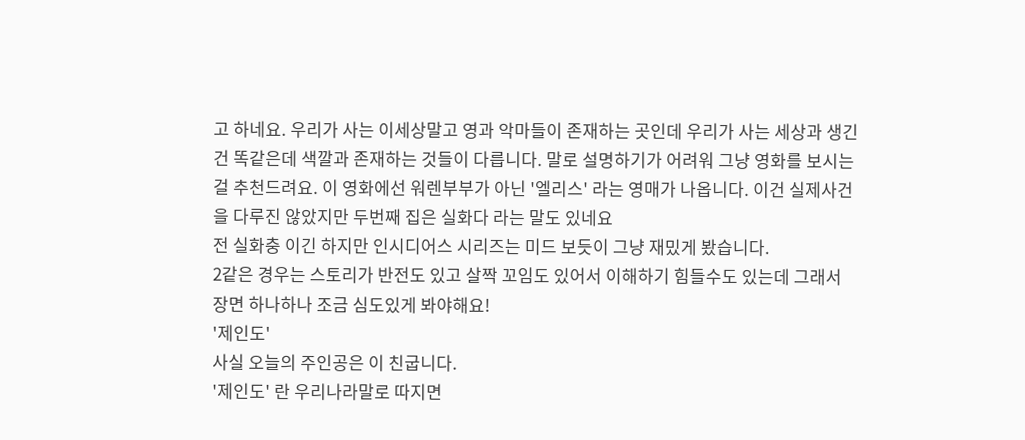고 하네요. 우리가 사는 이세상말고 영과 악마들이 존재하는 곳인데 우리가 사는 세상과 생긴건 똑같은데 색깔과 존재하는 것들이 다릅니다. 말로 설명하기가 어려워 그냥 영화를 보시는걸 추천드려요. 이 영화에선 워렌부부가 아닌 '엘리스' 라는 영매가 나옵니다. 이건 실제사건을 다루진 않았지만 두번째 집은 실화다 라는 말도 있네요
전 실화충 이긴 하지만 인시디어스 시리즈는 미드 보듯이 그냥 재밌게 봤습니다.
2같은 경우는 스토리가 반전도 있고 살짝 꼬임도 있어서 이해하기 힘들수도 있는데 그래서 장면 하나하나 조금 심도있게 봐야해요!
'제인도'
사실 오늘의 주인공은 이 친굽니다.
'제인도' 란 우리나라말로 따지면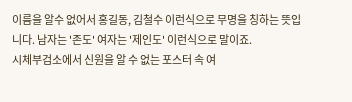이름을 알수 없어서 홍길동, 김철수 이런식으로 무명을 칭하는 뜻입니다. 남자는 '존도' 여자는 '제인도' 이런식으로 말이죠.
시체부검소에서 신원을 알 수 없는 포스터 속 여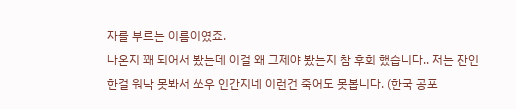자를 부르는 이름이였죠.
나온지 꽤 되어서 봤는데 이걸 왜 그제야 봤는지 참 후회 했습니다.. 저는 잔인한걸 워낙 못봐서 쏘우 인간지네 이런건 죽어도 못봅니다. (한국 공포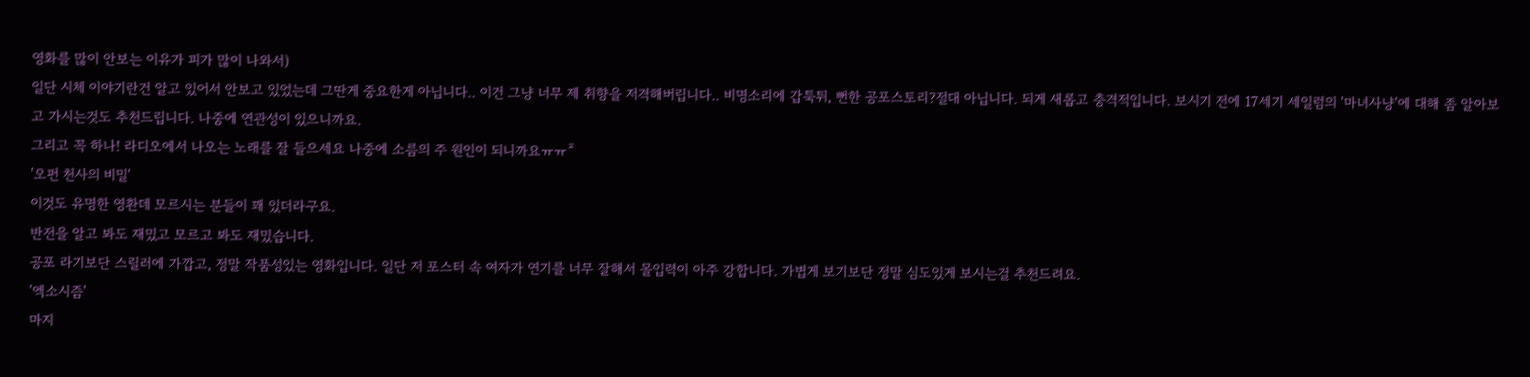영화를 많이 안보는 이유가 피가 많이 나와서)
일단 시체 이야기란건 알고 있어서 안보고 있었는데 그딴게 중요한게 아닙니다.. 이건 그냥 너무 제 취향을 저격해버립니다.. 비명소리에 갑툭튀, 뻔한 공포스토리?절대 아닙니다. 되게 새롭고 충격적입니다. 보시기 전에 17세기 세일럼의 '마녀사냥'에 대해 좀 알아보고 가시는것도 추천드립니다. 나중에 연관성이 있으니까요.
그리고 꼭 하나! 라디오에서 나오는 노래를 잘 들으세요 나중에 소름의 주 원인이 되니까요ㅠㅠ̑̈
'오펀 천사의 비밀'
이것도 유명한 영환데 모르시는 분들이 꽤 있더라구요.
반전을 알고 봐도 재밌고 모르고 봐도 재밌습니다.
공포 라기보단 스릴러에 가깝고, 정말 작품성있는 영화입니다. 일단 저 포스터 속 여자가 연기를 너무 잘해서 몰입력이 아주 강합니다. 가볍게 보기보단 정말 심도있게 보시는걸 추천드려요.
'엑소시즘'
마지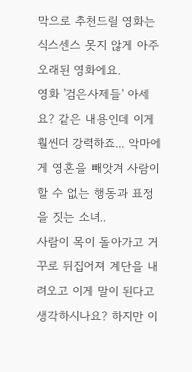막으로 추천드릴 영화는 식스센스 못지 않게 아주 오래된 영화에요.
영화 '검은사제들' 아세요? 같은 내용인데 이게 훨씬더 강력하죠... 악마에게 영혼을 빼앗겨 사람이 할 수 없는 행동과 표정을 짓는 소녀..
사람이 목이 돌아가고 거꾸로 뒤집어져 계단을 내려오고 이게 말이 된다고 생각하시나요? 하지만 이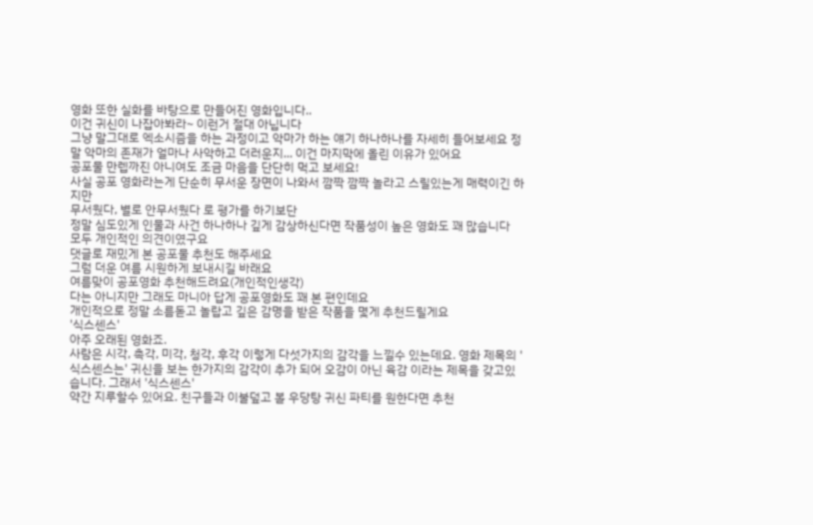영화 또한 실화를 바탕으로 만들어진 영화입니다..
이건 귀신이 나잡아봐라~ 이런거 절대 아닙니다
그냥 말그대로 엑소시즘을 하는 과정이고 악마가 하는 얘기 하나하나를 자세히 들어보세요 정말 악마의 존재가 얼마나 사악하고 더러운지... 이건 마지막에 올린 이유가 있어요
공포물 만렙까진 아니여도 조금 마음을 단단히 먹고 보세요!
사실 공포 영화라는게 단순히 무서운 장면이 나와서 깜짝 깜짝 놀라고 스릴있는게 매력이긴 하지만
무서웠다, 별로 안무서웠다 로 평가를 하기보단
정말 심도있게 인물과 사건 하나하나 깊게 감상하신다면 작품성이 높은 영화도 꽤 많습니다
모두 개인적인 의견이였구요
댓글로 재밌게 본 공포물 추천도 해주세요
그럼 더운 여름 시원하게 보내시길 바래요
여름맞이 공포영화 추천해드려요(개인적인생각)
다는 아니지만 그래도 마니아 답게 공포영화도 꽤 본 편인데요
개인적으로 정말 소름돋고 놀랍고 깊은 감명을 받은 작품을 몇게 추천드릴게요
'식스센스'
아주 오래된 영화죠.
사람은 시각, 촉각, 미각, 청각, 후각 이렇게 다섯가지의 감각을 느낄수 있는데요. 영화 제목의 '식스센스는' 귀신을 보는 한가지의 감각이 추가 되어 오감이 아닌 육감 이라는 제목을 갖고있습니다. 그래서 '식스센스'
약간 지루할수 있어요. 친구들과 이불덮고 볼 우당탕 귀신 파티를 원한다면 추천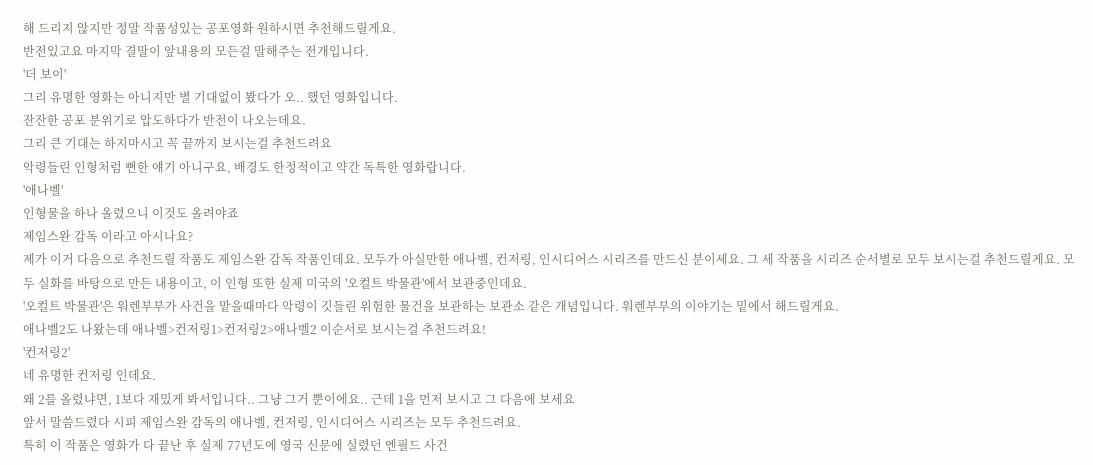해 드리지 않지만 정말 작품성있는 공포영화 원하시면 추천해드릴게요.
반전있고요 마지막 결말이 앞내용의 모든걸 말해주는 전개입니다.
'더 보이'
그리 유명한 영화는 아니지만 별 기대없이 봤다가 오.. 했던 영화입니다.
잔잔한 공포 분위기로 압도하다가 반전이 나오는데요.
그리 큰 기대는 하지마시고 꼭 끝까지 보시는걸 추천드려요
악령들린 인형처럼 뻔한 얘기 아니구요, 배경도 한정적이고 약간 독특한 영화랍니다.
'애나벨'
인형물을 하나 올렸으니 이것도 올려야죠
제임스완 감독 이라고 아시나요?
제가 이거 다음으로 추천드릴 작품도 제임스완 감독 작품인데요. 모두가 아실만한 애나벨, 컨저링, 인시디어스 시리즈를 만드신 분이세요. 그 세 작품을 시리즈 순서별로 모두 보시는걸 추천드릴게요. 모두 실화를 바탕으로 만든 내용이고, 이 인형 또한 실제 미국의 '오컬트 박물관'에서 보관중인데요.
'오컬트 박물관'은 워렌부부가 사건을 맡을때마다 악령이 깃들린 위험한 물건을 보관하는 보관소 같은 개념입니다. 워렌부부의 이야기는 밑에서 해드릴게요.
애나벨2도 나왔는데 애나벨>컨저링1>컨저링2>애나벨2 이순서로 보시는걸 추천드려요!
'컨저링2'
네 유명한 컨저링 인데요.
왜 2를 올렸냐면, 1보다 재밌게 봐서입니다.. 그냥 그거 뿐이에요.. 근데 1을 먼저 보시고 그 다음에 보세요
앞서 말씀드렸다 시피 제임스완 감독의 애나벨, 컨저링, 인시디어스 시리즈는 모두 추천드려요.
특히 이 작품은 영화가 다 끝난 후 실제 77년도에 영국 신문에 실렸던 엔필드 사건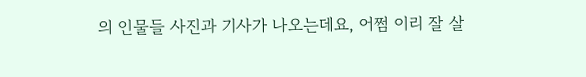의 인물들 사진과 기사가 나오는데요, 어쩜 이리 잘 살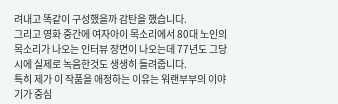려내고 똑같이 구성했을까 감탄을 했습니다.
그리고 영화 중간에 여자아이 목소리에서 80대 노인의 목소리가 나오는 인터뷰 장면이 나오는데 77년도 그당시에 실제로 녹음한것도 생생히 들려줍니다.
특히 제가 이 작품을 애정하는 이유는 워랜부부의 이야기가 중심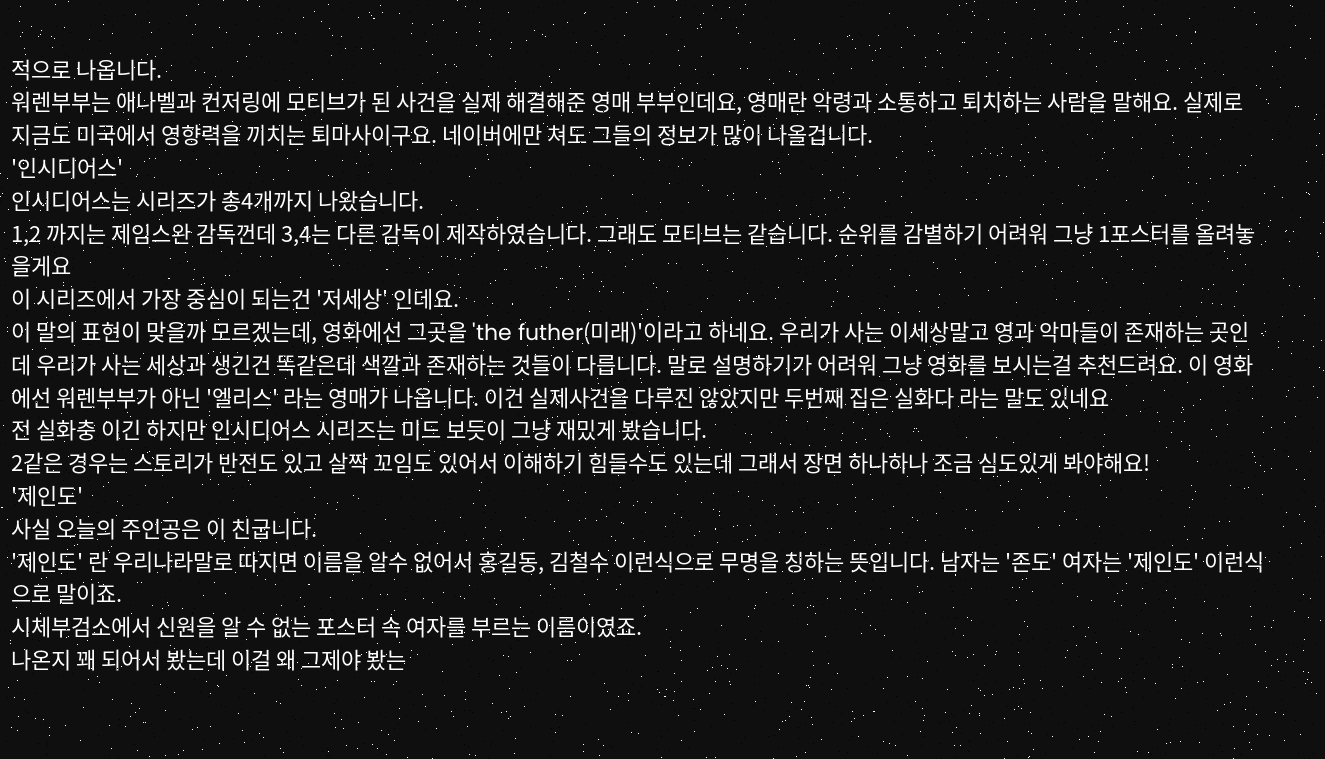적으로 나옵니다.
워렌부부는 애나벨과 컨저링에 모티브가 된 사건을 실제 해결해준 영매 부부인데요, 영매란 악령과 소통하고 퇴치하는 사람을 말해요. 실제로 지금도 미국에서 영향력을 끼치는 퇴마사이구요. 네이버에만 쳐도 그들의 정보가 많이 나올겁니다.
'인시디어스'
인시디어스는 시리즈가 총4개까지 나왔습니다.
1,2 까지는 제임스완 감독껀데 3,4는 다른 감독이 제작하였습니다. 그래도 모티브는 같습니다. 순위를 감별하기 어려워 그냥 1포스터를 올려놓을게요
이 시리즈에서 가장 중심이 되는건 '저세상' 인데요.
이 말의 표현이 맞을까 모르겠는데, 영화에선 그곳을 'the futher(미래)'이라고 하네요. 우리가 사는 이세상말고 영과 악마들이 존재하는 곳인데 우리가 사는 세상과 생긴건 똑같은데 색깔과 존재하는 것들이 다릅니다. 말로 설명하기가 어려워 그냥 영화를 보시는걸 추천드려요. 이 영화에선 워렌부부가 아닌 '엘리스' 라는 영매가 나옵니다. 이건 실제사건을 다루진 않았지만 두번째 집은 실화다 라는 말도 있네요
전 실화충 이긴 하지만 인시디어스 시리즈는 미드 보듯이 그냥 재밌게 봤습니다.
2같은 경우는 스토리가 반전도 있고 살짝 꼬임도 있어서 이해하기 힘들수도 있는데 그래서 장면 하나하나 조금 심도있게 봐야해요!
'제인도'
사실 오늘의 주인공은 이 친굽니다.
'제인도' 란 우리나라말로 따지면 이름을 알수 없어서 홍길동, 김철수 이런식으로 무명을 칭하는 뜻입니다. 남자는 '존도' 여자는 '제인도' 이런식으로 말이죠.
시체부검소에서 신원을 알 수 없는 포스터 속 여자를 부르는 이름이였죠.
나온지 꽤 되어서 봤는데 이걸 왜 그제야 봤는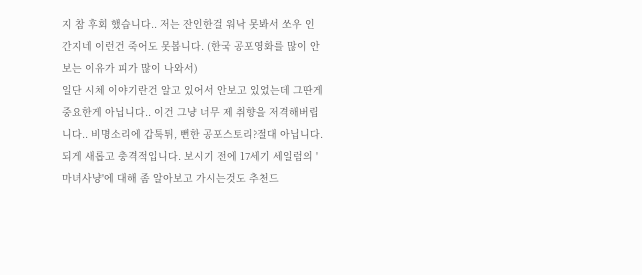지 참 후회 했습니다.. 저는 잔인한걸 워낙 못봐서 쏘우 인간지네 이런건 죽어도 못봅니다. (한국 공포영화를 많이 안보는 이유가 피가 많이 나와서)
일단 시체 이야기란건 알고 있어서 안보고 있었는데 그딴게 중요한게 아닙니다.. 이건 그냥 너무 제 취향을 저격해버립니다.. 비명소리에 갑툭튀, 뻔한 공포스토리?절대 아닙니다. 되게 새롭고 충격적입니다. 보시기 전에 17세기 세일럼의 '마녀사냥'에 대해 좀 알아보고 가시는것도 추천드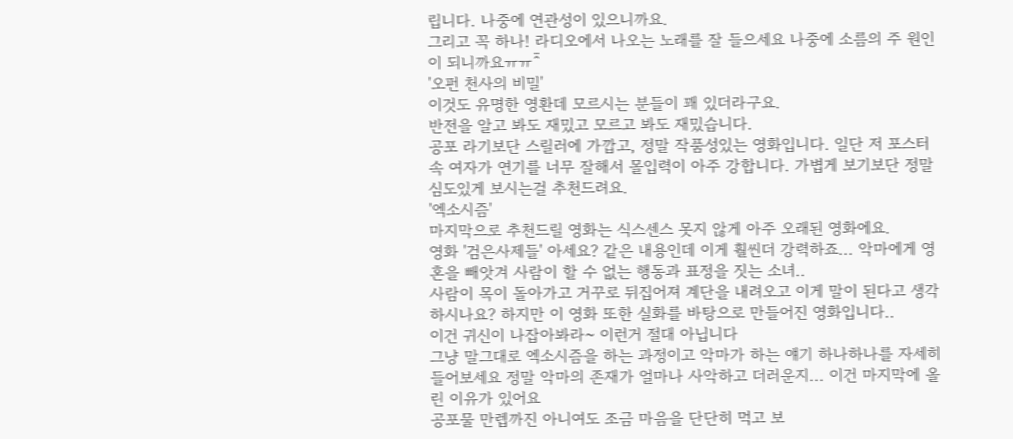립니다. 나중에 연관성이 있으니까요.
그리고 꼭 하나! 라디오에서 나오는 노래를 잘 들으세요 나중에 소름의 주 원인이 되니까요ㅠㅠ̑̈
'오펀 천사의 비밀'
이것도 유명한 영환데 모르시는 분들이 꽤 있더라구요.
반전을 알고 봐도 재밌고 모르고 봐도 재밌습니다.
공포 라기보단 스릴러에 가깝고, 정말 작품성있는 영화입니다. 일단 저 포스터 속 여자가 연기를 너무 잘해서 몰입력이 아주 강합니다. 가볍게 보기보단 정말 심도있게 보시는걸 추천드려요.
'엑소시즘'
마지막으로 추천드릴 영화는 식스센스 못지 않게 아주 오래된 영화에요.
영화 '검은사제들' 아세요? 같은 내용인데 이게 훨씬더 강력하죠... 악마에게 영혼을 빼앗겨 사람이 할 수 없는 행동과 표정을 짓는 소녀..
사람이 목이 돌아가고 거꾸로 뒤집어져 계단을 내려오고 이게 말이 된다고 생각하시나요? 하지만 이 영화 또한 실화를 바탕으로 만들어진 영화입니다..
이건 귀신이 나잡아봐라~ 이런거 절대 아닙니다
그냥 말그대로 엑소시즘을 하는 과정이고 악마가 하는 얘기 하나하나를 자세히 들어보세요 정말 악마의 존재가 얼마나 사악하고 더러운지... 이건 마지막에 올린 이유가 있어요
공포물 만렙까진 아니여도 조금 마음을 단단히 먹고 보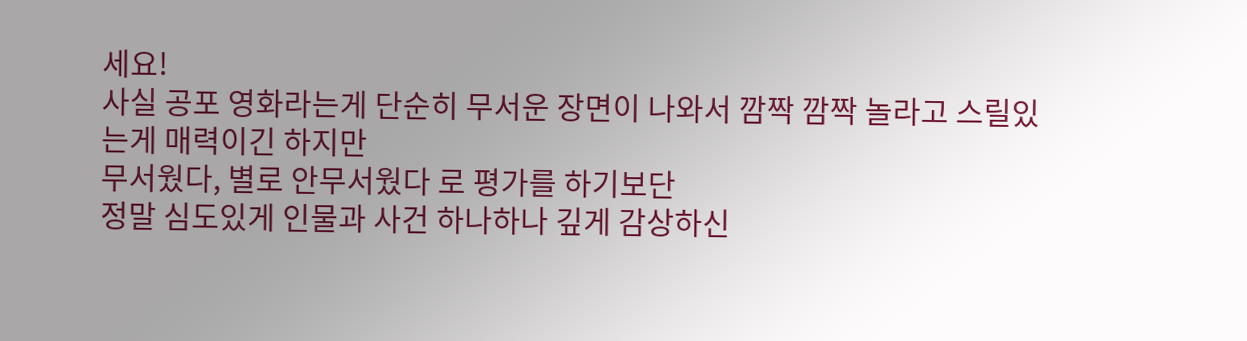세요!
사실 공포 영화라는게 단순히 무서운 장면이 나와서 깜짝 깜짝 놀라고 스릴있는게 매력이긴 하지만
무서웠다, 별로 안무서웠다 로 평가를 하기보단
정말 심도있게 인물과 사건 하나하나 깊게 감상하신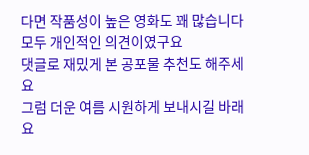다면 작품성이 높은 영화도 꽤 많습니다
모두 개인적인 의견이였구요
댓글로 재밌게 본 공포물 추천도 해주세요
그럼 더운 여름 시원하게 보내시길 바래요